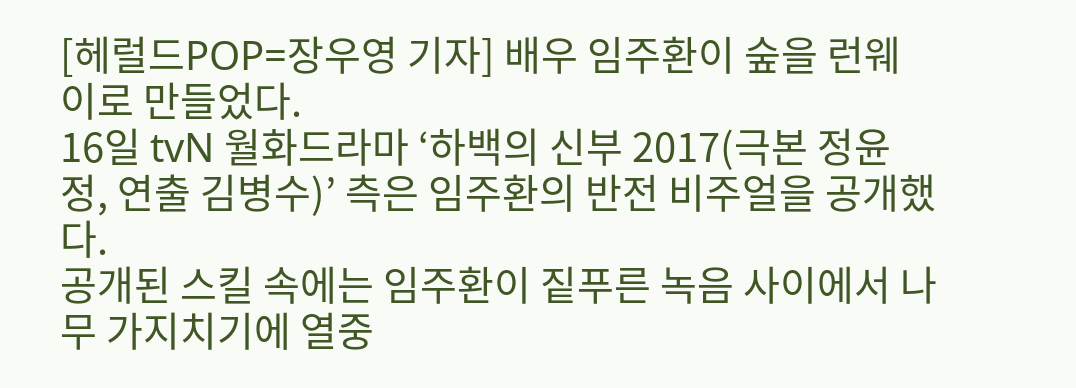[헤럴드POP=장우영 기자] 배우 임주환이 숲을 런웨이로 만들었다.
16일 tvN 월화드라마 ‘하백의 신부 2017(극본 정윤정, 연출 김병수)’ 측은 임주환의 반전 비주얼을 공개했다.
공개된 스킬 속에는 임주환이 짙푸른 녹음 사이에서 나무 가지치기에 열중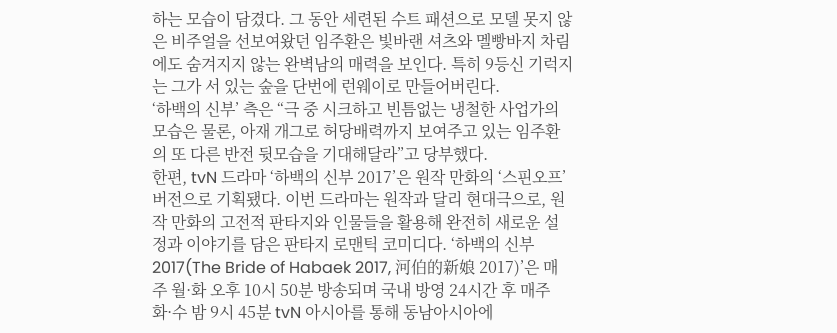하는 모습이 담겼다. 그 동안 세련된 수트 패션으로 모델 못지 않은 비주얼을 선보여왔던 임주환은 빛바랜 셔츠와 멜빵바지 차림에도 숨겨지지 않는 완벽남의 매력을 보인다. 특히 9등신 기럭지는 그가 서 있는 숲을 단번에 런웨이로 만들어버린다.
‘하백의 신부’ 측은 “극 중 시크하고 빈틈없는 냉철한 사업가의 모습은 물론, 아재 개그로 허당배력까지 보여주고 있는 임주환의 또 다른 반전 뒷모습을 기대해달라”고 당부했다.
한편, tvN 드라마 ‘하백의 신부 2017’은 원작 만화의 ‘스핀오프’ 버전으로 기획됐다. 이번 드라마는 원작과 달리 현대극으로, 원작 만화의 고전적 판타지와 인물들을 활용해 완전히 새로운 설정과 이야기를 담은 판타지 로맨틱 코미디다. ‘하백의 신부 2017(The Bride of Habaek 2017, 河伯的新娘 2017)’은 매주 월·화 오후 10시 50분 방송되며 국내 방영 24시간 후 매주 화·수 밤 9시 45분 tvN 아시아를 통해 동남아시아에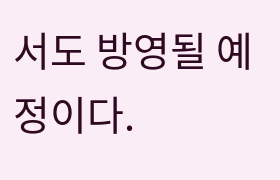서도 방영될 예정이다.